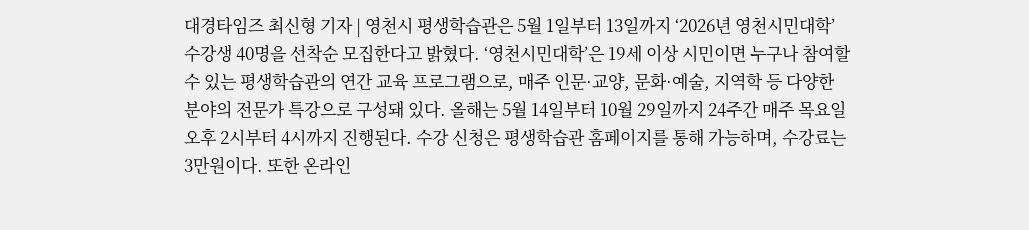대경타임즈 최신형 기자 | 영천시 평생학습관은 5월 1일부터 13일까지 ‘2026년 영천시민대학’ 수강생 40명을 선착순 모집한다고 밝혔다. ‘영천시민대학’은 19세 이상 시민이면 누구나 참여할 수 있는 평생학습관의 연간 교육 프로그램으로, 매주 인문·교양, 문화·예술, 지역학 등 다양한 분야의 전문가 특강으로 구성돼 있다. 올해는 5월 14일부터 10월 29일까지 24주간 매주 목요일 오후 2시부터 4시까지 진행된다. 수강 신청은 평생학습관 홈페이지를 통해 가능하며, 수강료는 3만원이다. 또한 온라인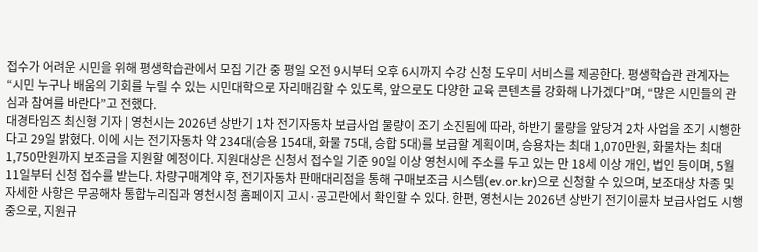접수가 어려운 시민을 위해 평생학습관에서 모집 기간 중 평일 오전 9시부터 오후 6시까지 수강 신청 도우미 서비스를 제공한다. 평생학습관 관계자는 “시민 누구나 배움의 기회를 누릴 수 있는 시민대학으로 자리매김할 수 있도록, 앞으로도 다양한 교육 콘텐츠를 강화해 나가겠다”며, “많은 시민들의 관심과 참여를 바란다”고 전했다.
대경타임즈 최신형 기자 | 영천시는 2026년 상반기 1차 전기자동차 보급사업 물량이 조기 소진됨에 따라, 하반기 물량을 앞당겨 2차 사업을 조기 시행한다고 29일 밝혔다. 이에 시는 전기자동차 약 234대(승용 154대, 화물 75대, 승합 5대)를 보급할 계획이며, 승용차는 최대 1,070만원, 화물차는 최대 1,750만원까지 보조금을 지원할 예정이다. 지원대상은 신청서 접수일 기준 90일 이상 영천시에 주소를 두고 있는 만 18세 이상 개인, 법인 등이며, 5월 11일부터 신청 접수를 받는다. 차량구매계약 후, 전기자동차 판매대리점을 통해 구매보조금 시스템(ev.or.kr)으로 신청할 수 있으며, 보조대상 차종 및 자세한 사항은 무공해차 통합누리집과 영천시청 홈페이지 고시·공고란에서 확인할 수 있다. 한편, 영천시는 2026년 상반기 전기이륜차 보급사업도 시행 중으로, 지원규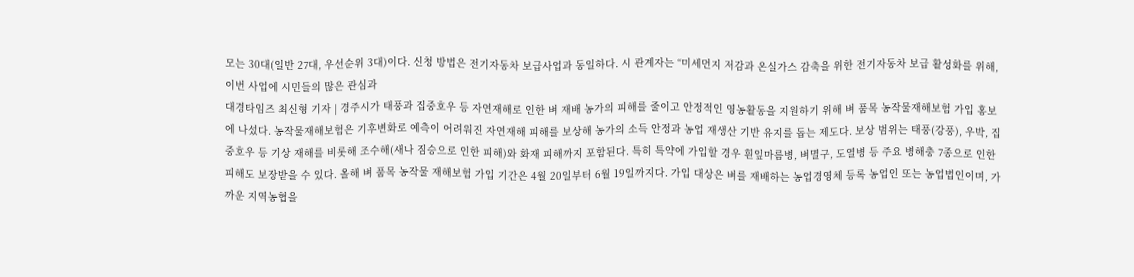모는 30대(일반 27대, 우선순위 3대)이다. 신청 방법은 전기자동차 보급사업과 동일하다. 시 관계자는 “미세먼지 저감과 온실가스 감축을 위한 전기자동차 보급 활성화를 위해, 이번 사업에 시민들의 많은 관심과
대경타임즈 최신형 기자 | 경주시가 태풍과 집중호우 등 자연재해로 인한 벼 재배 농가의 피해를 줄이고 안정적인 영농활동을 지원하기 위해 벼 품목 농작물재해보험 가입 홍보에 나섰다. 농작물재해보험은 기후변화로 예측이 어려워진 자연재해 피해를 보상해 농가의 소득 안정과 농업 재생산 기반 유지를 돕는 제도다. 보상 범위는 태풍(강풍), 우박, 집중호우 등 기상 재해를 비롯해 조수해(새나 짐승으로 인한 피해)와 화재 피해까지 포함된다. 특히 특약에 가입할 경우 흰잎마름병, 벼멸구, 도열병 등 주요 병해충 7종으로 인한 피해도 보장받을 수 있다. 올해 벼 품목 농작물 재해보험 가입 기간은 4월 20일부터 6월 19일까지다. 가입 대상은 벼를 재배하는 농업경영체 등록 농업인 또는 농업법인이며, 가까운 지역농협을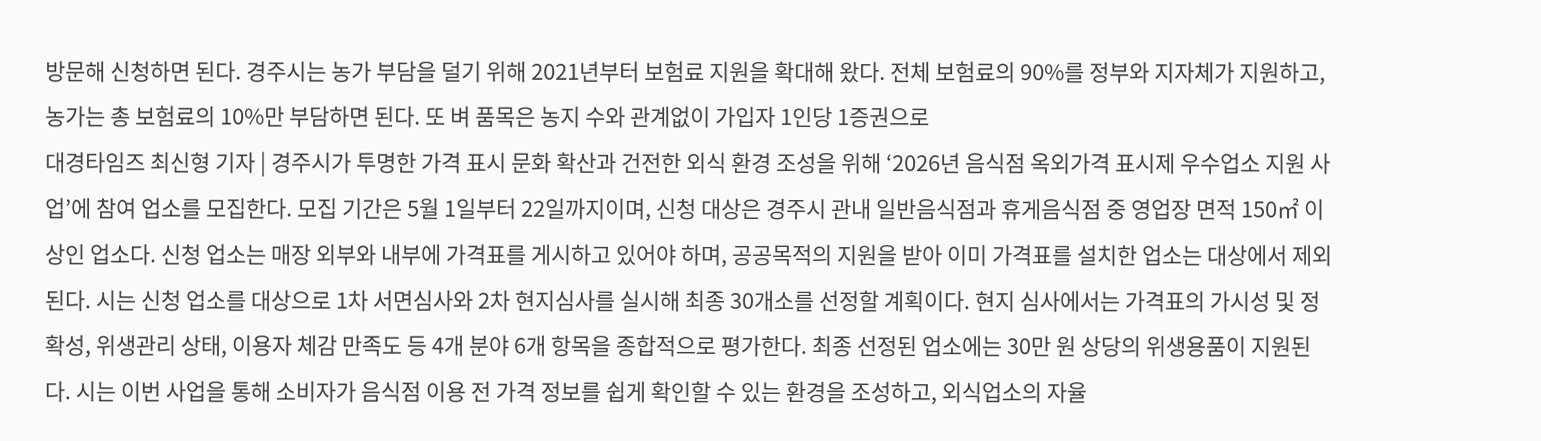방문해 신청하면 된다. 경주시는 농가 부담을 덜기 위해 2021년부터 보험료 지원을 확대해 왔다. 전체 보험료의 90%를 정부와 지자체가 지원하고, 농가는 총 보험료의 10%만 부담하면 된다. 또 벼 품목은 농지 수와 관계없이 가입자 1인당 1증권으로
대경타임즈 최신형 기자 | 경주시가 투명한 가격 표시 문화 확산과 건전한 외식 환경 조성을 위해 ‘2026년 음식점 옥외가격 표시제 우수업소 지원 사업’에 참여 업소를 모집한다. 모집 기간은 5월 1일부터 22일까지이며, 신청 대상은 경주시 관내 일반음식점과 휴게음식점 중 영업장 면적 150㎡ 이상인 업소다. 신청 업소는 매장 외부와 내부에 가격표를 게시하고 있어야 하며, 공공목적의 지원을 받아 이미 가격표를 설치한 업소는 대상에서 제외된다. 시는 신청 업소를 대상으로 1차 서면심사와 2차 현지심사를 실시해 최종 30개소를 선정할 계획이다. 현지 심사에서는 가격표의 가시성 및 정확성, 위생관리 상태, 이용자 체감 만족도 등 4개 분야 6개 항목을 종합적으로 평가한다. 최종 선정된 업소에는 30만 원 상당의 위생용품이 지원된다. 시는 이번 사업을 통해 소비자가 음식점 이용 전 가격 정보를 쉽게 확인할 수 있는 환경을 조성하고, 외식업소의 자율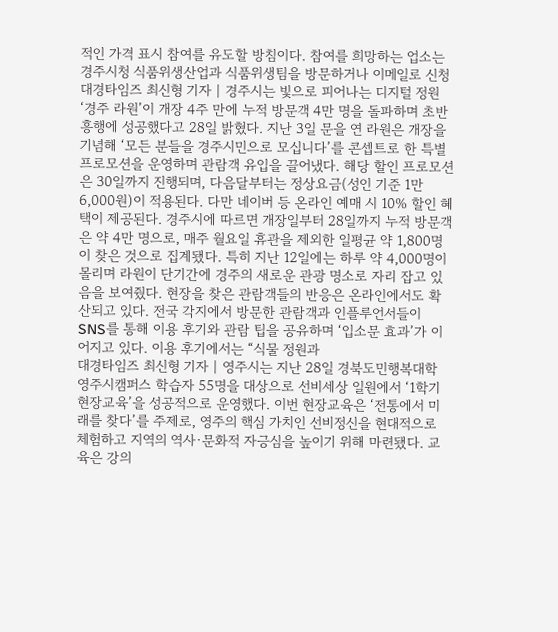적인 가격 표시 참여를 유도할 방침이다. 참여를 희망하는 업소는 경주시청 식품위생산업과 식품위생팀을 방문하거나 이메일로 신청
대경타임즈 최신형 기자 | 경주시는 빛으로 피어나는 디지털 정원 ‘경주 라원’이 개장 4주 만에 누적 방문객 4만 명을 돌파하며 초반 흥행에 성공했다고 28일 밝혔다. 지난 3일 문을 연 라원은 개장을 기념해 ‘모든 분들을 경주시민으로 모십니다’를 콘셉트로 한 특별 프로모션을 운영하며 관람객 유입을 끌어냈다. 해당 할인 프로모션은 30일까지 진행되며, 다음달부터는 정상요금(성인 기준 1만 6,000원)이 적용된다. 다만 네이버 등 온라인 예매 시 10% 할인 혜택이 제공된다. 경주시에 따르면 개장일부터 28일까지 누적 방문객은 약 4만 명으로, 매주 월요일 휴관을 제외한 일평균 약 1,800명이 찾은 것으로 집계됐다. 특히 지난 12일에는 하루 약 4,000명이 몰리며 라원이 단기간에 경주의 새로운 관광 명소로 자리 잡고 있음을 보여줬다. 현장을 찾은 관람객들의 반응은 온라인에서도 확산되고 있다. 전국 각지에서 방문한 관람객과 인플루언서들이 SNS를 통해 이용 후기와 관람 팁을 공유하며 ‘입소문 효과’가 이어지고 있다. 이용 후기에서는 “식물 정원과
대경타임즈 최신형 기자 | 영주시는 지난 28일 경북도민행복대학 영주시캠퍼스 학습자 55명을 대상으로 선비세상 일원에서 ‘1학기 현장교육’을 성공적으로 운영했다. 이번 현장교육은 ‘전통에서 미래를 찾다’를 주제로, 영주의 핵심 가치인 선비정신을 현대적으로 체험하고 지역의 역사·문화적 자긍심을 높이기 위해 마련됐다. 교육은 강의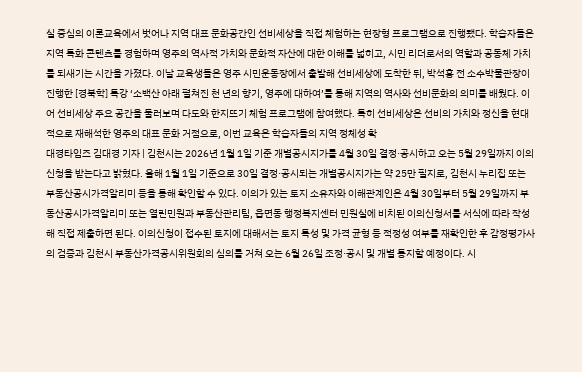실 중심의 이론교육에서 벗어나 지역 대표 문화공간인 선비세상을 직접 체험하는 현장형 프로그램으로 진행됐다. 학습자들은 지역 특화 콘텐츠를 경험하며 영주의 역사적 가치와 문화적 자산에 대한 이해를 넓히고, 시민 리더로서의 역할과 공동체 가치를 되새기는 시간을 가졌다. 이날 교육생들은 영주 시민운동장에서 출발해 선비세상에 도착한 뒤, 박석홍 전 소수박물관장이 진행한 [경북학] 특강 ‘소백산 아래 펼쳐진 천 년의 향기, 영주에 대하여’를 통해 지역의 역사와 선비문화의 의미를 배웠다. 이어 선비세상 주요 공간을 둘러보며 다도와 한지뜨기 체험 프로그램에 참여했다. 특히 선비세상은 선비의 가치와 정신을 현대적으로 재해석한 영주의 대표 문화 거점으로, 이번 교육은 학습자들의 지역 정체성 확
대경타임즈 김대경 기자 | 김천시는 2026년 1월 1일 기준 개별공시지가를 4월 30일 결정·공시하고 오는 5월 29일까지 이의신청을 받는다고 밝혔다. 올해 1월 1일 기준으로 30일 결정·공시되는 개별공시지가는 약 25만 필지로, 김천시 누리집 또는 부동산공시가격알리미 등을 통해 확인할 수 있다. 이의가 있는 토지 소유자와 이해관계인은 4월 30일부터 5월 29일까지 부동산공시가격알리미 또는 열린민원과 부동산관리팀, 읍면동 행정복지센터 민원실에 비치된 이의신청서를 서식에 따라 작성해 직접 제출하면 된다. 이의신청이 접수된 토지에 대해서는 토지 특성 및 가격 균형 등 적정성 여부를 재확인한 후 감정평가사의 검증과 김천시 부동산가격공시위원회의 심의를 거쳐 오는 6월 26일 조정·공시 및 개별 통지할 예정이다. 시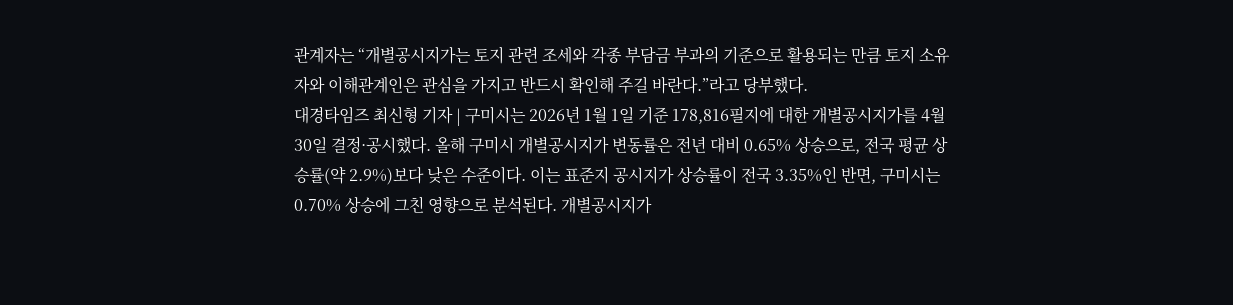관계자는 “개별공시지가는 토지 관련 조세와 각종 부담금 부과의 기준으로 활용되는 만큼 토지 소유자와 이해관계인은 관심을 가지고 반드시 확인해 주길 바란다.”라고 당부했다.
대경타임즈 최신형 기자 | 구미시는 2026년 1월 1일 기준 178,816필지에 대한 개별공시지가를 4월 30일 결정·공시했다. 올해 구미시 개별공시지가 변동률은 전년 대비 0.65% 상승으로, 전국 평균 상승률(약 2.9%)보다 낮은 수준이다. 이는 표준지 공시지가 상승률이 전국 3.35%인 반면, 구미시는 0.70% 상승에 그친 영향으로 분석된다. 개별공시지가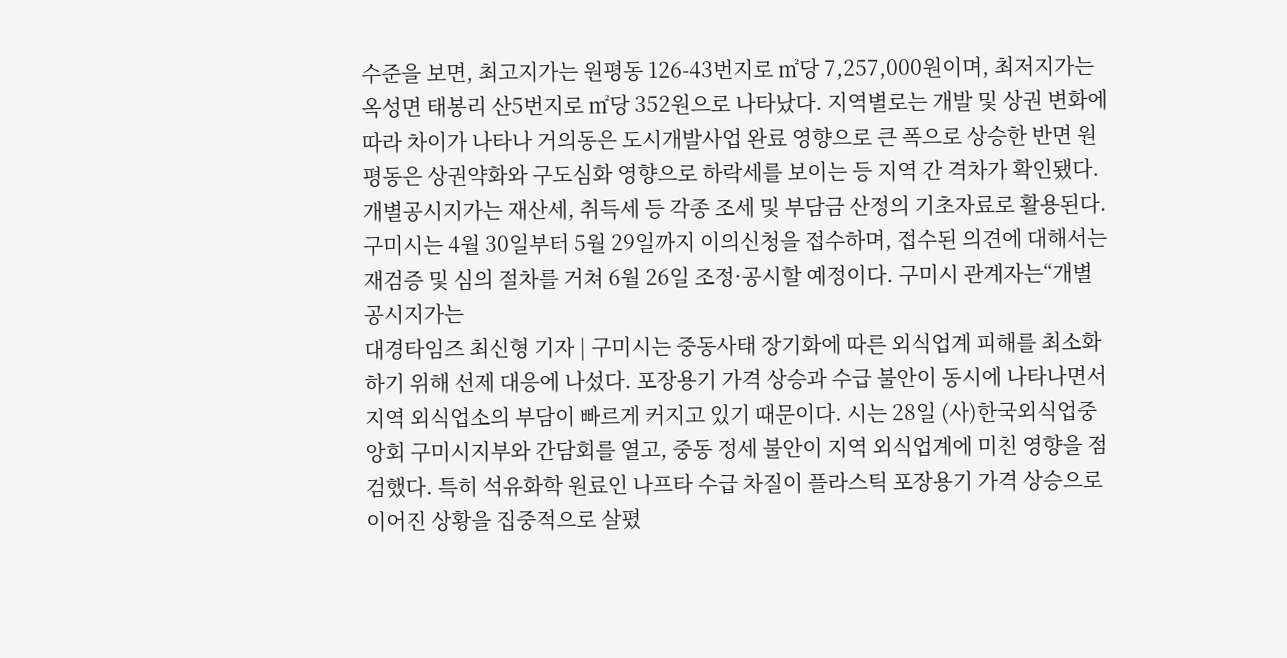수준을 보면, 최고지가는 원평동 126-43번지로 ㎡당 7,257,000원이며, 최저지가는 옥성면 태봉리 산5번지로 ㎡당 352원으로 나타났다. 지역별로는 개발 및 상권 변화에 따라 차이가 나타나 거의동은 도시개발사업 완료 영향으로 큰 폭으로 상승한 반면 원평동은 상권약화와 구도심화 영향으로 하락세를 보이는 등 지역 간 격차가 확인됐다. 개별공시지가는 재산세, 취득세 등 각종 조세 및 부담금 산정의 기초자료로 활용된다. 구미시는 4월 30일부터 5월 29일까지 이의신청을 접수하며, 접수된 의견에 대해서는 재검증 및 심의 절차를 거쳐 6월 26일 조정·공시할 예정이다. 구미시 관계자는“개별공시지가는
대경타임즈 최신형 기자 | 구미시는 중동사태 장기화에 따른 외식업계 피해를 최소화하기 위해 선제 대응에 나섰다. 포장용기 가격 상승과 수급 불안이 동시에 나타나면서 지역 외식업소의 부담이 빠르게 커지고 있기 때문이다. 시는 28일 (사)한국외식업중앙회 구미시지부와 간담회를 열고, 중동 정세 불안이 지역 외식업계에 미친 영향을 점검했다. 특히 석유화학 원료인 나프타 수급 차질이 플라스틱 포장용기 가격 상승으로 이어진 상황을 집중적으로 살폈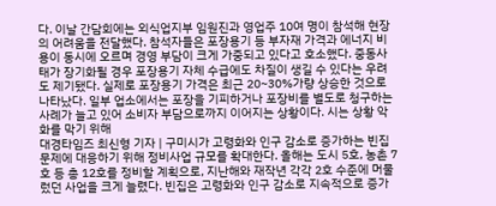다. 이날 간담회에는 외식업지부 임원진과 영업주 10여 명이 참석해 현장의 어려움을 전달했다. 참석자들은 포장용기 등 부자재 가격과 에너지 비용이 동시에 오르며 경영 부담이 크게 가중되고 있다고 호소했다. 중동사태가 장기화될 경우 포장용기 자체 수급에도 차질이 생길 수 있다는 우려도 제기됐다. 실제로 포장용기 가격은 최근 20~30%가량 상승한 것으로 나타났다. 일부 업소에서는 포장을 기피하거나 포장비를 별도로 청구하는 사례가 늘고 있어 소비자 부담으로까지 이어지는 상황이다. 시는 상황 악화를 막기 위해
대경타임즈 최신형 기자 | 구미시가 고령화와 인구 감소로 증가하는 빈집 문제에 대응하기 위해 정비사업 규모를 확대한다. 올해는 도시 5호, 농촌 7호 등 총 12호를 정비할 계획으로, 지난해와 재작년 각각 2호 수준에 머물렀던 사업을 크게 늘렸다. 빈집은 고령화와 인구 감소로 지속적으로 증가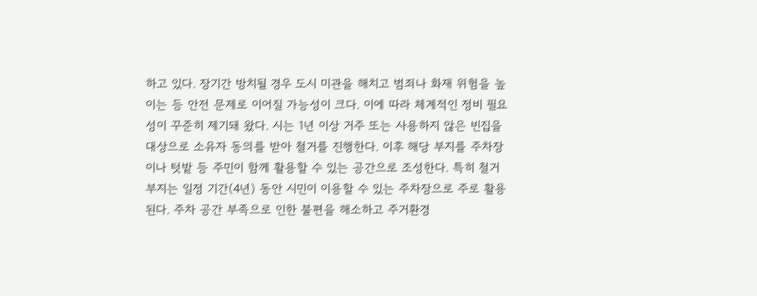하고 있다. 장기간 방치될 경우 도시 미관을 해치고 범죄나 화재 위험을 높이는 등 안전 문제로 이어질 가능성이 크다. 이에 따라 체계적인 정비 필요성이 꾸준히 제기돼 왔다. 시는 1년 이상 거주 또는 사용하지 않은 빈집을 대상으로 소유자 동의를 받아 철거를 진행한다. 이후 해당 부지를 주차장이나 텃밭 등 주민이 함께 활용할 수 있는 공간으로 조성한다. 특히 철거 부지는 일정 기간(4년) 동안 시민이 이용할 수 있는 주차장으로 주로 활용된다. 주차 공간 부족으로 인한 불편을 해소하고 주거환경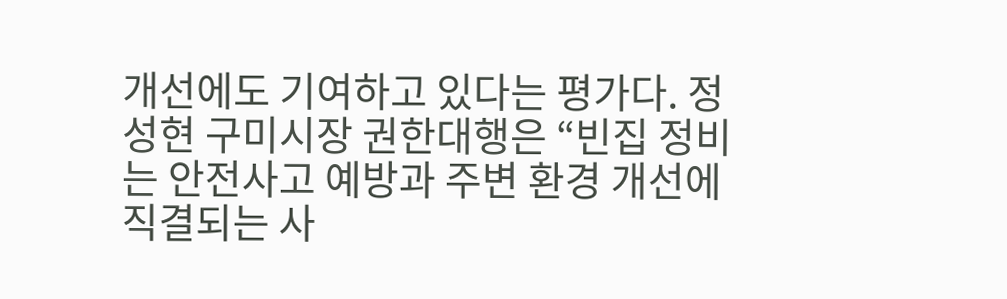개선에도 기여하고 있다는 평가다. 정성현 구미시장 권한대행은 “빈집 정비는 안전사고 예방과 주변 환경 개선에 직결되는 사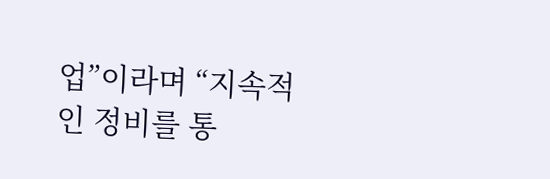업”이라며 “지속적인 정비를 통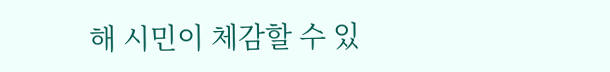해 시민이 체감할 수 있